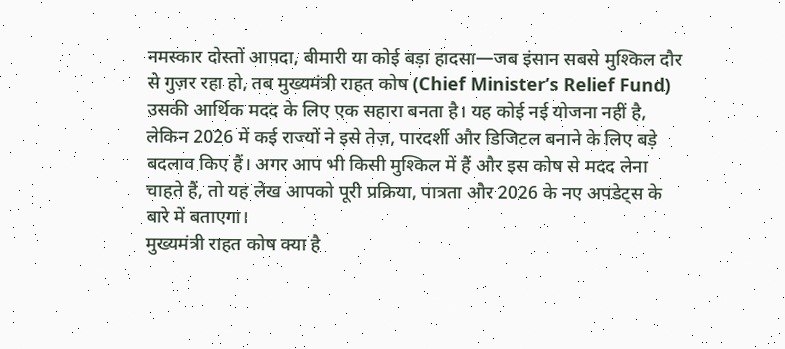नमस्कार दोस्तों आपदा, बीमारी या कोई बड़ा हादसा—जब इंसान सबसे मुश्किल दौर से गुज़र रहा हो, तब मुख्यमंत्री राहत कोष (Chief Minister’s Relief Fund) उसकी आर्थिक मदद के लिए एक सहारा बनता है। यह कोई नई योजना नहीं है, लेकिन 2026 में कई राज्यों ने इसे तेज़, पारदर्शी और डिजिटल बनाने के लिए बड़े बदलाव किए हैं। अगर आप भी किसी मुश्किल में हैं और इस कोष से मदद लेना चाहते हैं, तो यह लेख आपको पूरी प्रक्रिया, पात्रता और 2026 के नए अपडेट्स के बारे में बताएगा।
मुख्यमंत्री राहत कोष क्या है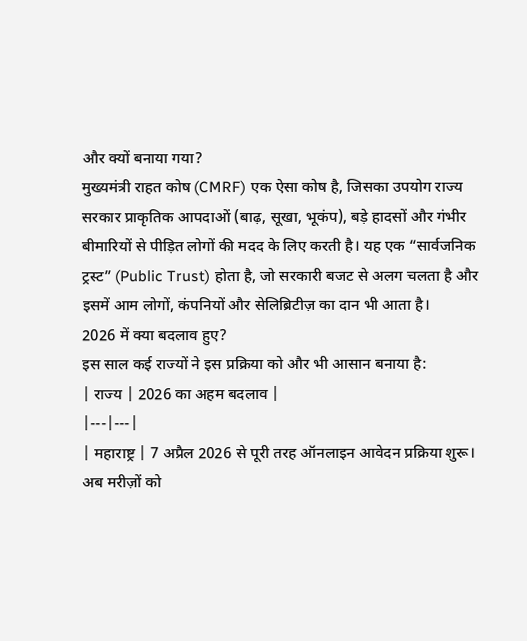और क्यों बनाया गया?
मुख्यमंत्री राहत कोष (CMRF) एक ऐसा कोष है, जिसका उपयोग राज्य सरकार प्राकृतिक आपदाओं (बाढ़, सूखा, भूकंप), बड़े हादसों और गंभीर बीमारियों से पीड़ित लोगों की मदद के लिए करती है। यह एक “सार्वजनिक ट्रस्ट” (Public Trust) होता है, जो सरकारी बजट से अलग चलता है और इसमें आम लोगों, कंपनियों और सेलिब्रिटीज़ का दान भी आता है।
2026 में क्या बदलाव हुए?
इस साल कई राज्यों ने इस प्रक्रिया को और भी आसान बनाया है:
| राज्य | 2026 का अहम बदलाव |
|---|---|
| महाराष्ट्र | 7 अप्रैल 2026 से पूरी तरह ऑनलाइन आवेदन प्रक्रिया शुरू। अब मरीज़ों को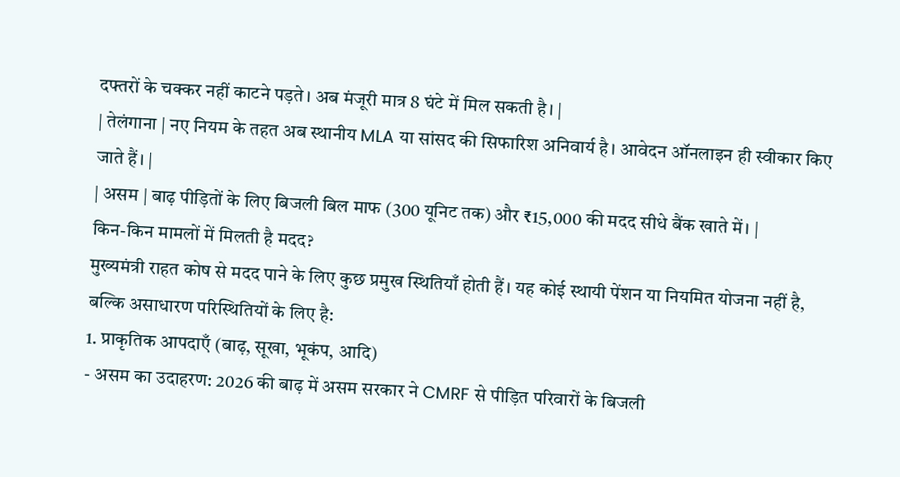दफ्तरों के चक्कर नहीं काटने पड़ते। अब मंजूरी मात्र 8 घंटे में मिल सकती है। |
| तेलंगाना | नए नियम के तहत अब स्थानीय MLA या सांसद की सिफारिश अनिवार्य है। आवेदन ऑनलाइन ही स्वीकार किए जाते हैं। |
| असम | बाढ़ पीड़ितों के लिए बिजली बिल माफ (300 यूनिट तक) और ₹15,000 की मदद सीधे बैंक खाते में। |
किन-किन मामलों में मिलती है मदद?
मुख्यमंत्री राहत कोष से मदद पाने के लिए कुछ प्रमुख स्थितियाँ होती हैं। यह कोई स्थायी पेंशन या नियमित योजना नहीं है, बल्कि असाधारण परिस्थितियों के लिए है:
1. प्राकृतिक आपदाएँ (बाढ़, सूखा, भूकंप, आदि)
- असम का उदाहरण: 2026 की बाढ़ में असम सरकार ने CMRF से पीड़ित परिवारों के बिजली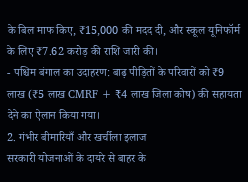के बिल माफ किए, ₹15,000 की मदद दी, और स्कूल यूनिफॉर्म के लिए ₹7.62 करोड़ की राशि जारी की।
- पश्चिम बंगाल का उदाहरण: बाढ़ पीड़ितों के परिवारों को ₹9 लाख (₹5 लाख CMRF + ₹4 लाख जिला कोष) की सहायता देने का ऐलान किया गया।
2. गंभीर बीमारियाँ और खर्चीला इलाज
सरकारी योजनाओं के दायरे से बाहर के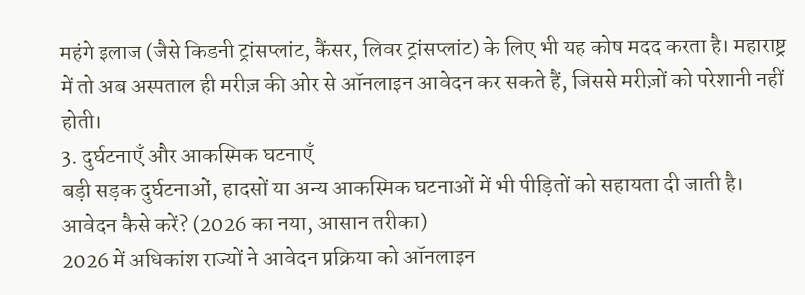महंगे इलाज (जैसे किडनी ट्रांसप्लांट, कैंसर, लिवर ट्रांसप्लांट) के लिए भी यह कोष मदद करता है। महाराष्ट्र में तो अब अस्पताल ही मरीज़ की ओर से ऑनलाइन आवेदन कर सकते हैं, जिससे मरीज़ों को परेशानी नहीं होती।
3. दुर्घटनाएँ और आकस्मिक घटनाएँ
बड़ी सड़क दुर्घटनाओं, हादसों या अन्य आकस्मिक घटनाओं में भी पीड़ितों को सहायता दी जाती है।
आवेदन कैसे करें? (2026 का नया, आसान तरीका)
2026 में अधिकांश राज्यों ने आवेदन प्रक्रिया को ऑनलाइन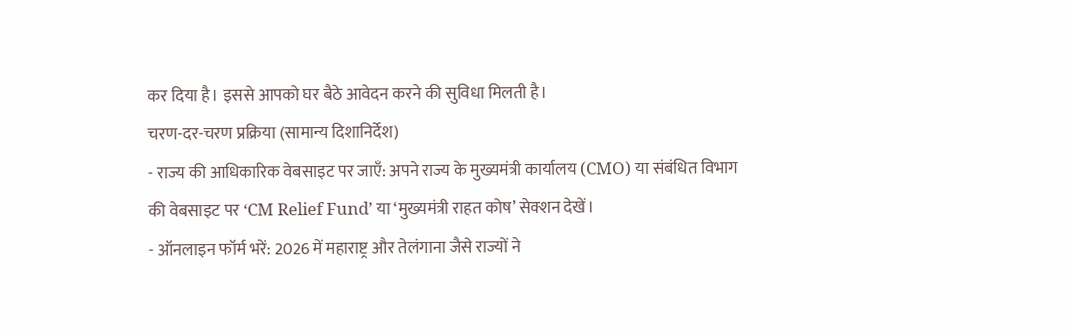कर दिया है। इससे आपको घर बैठे आवेदन करने की सुविधा मिलती है।
चरण-दर-चरण प्रक्रिया (सामान्य दिशानिर्देश)
- राज्य की आधिकारिक वेबसाइट पर जाएँ: अपने राज्य के मुख्यमंत्री कार्यालय (CMO) या संबंधित विभाग की वेबसाइट पर ‘CM Relief Fund’ या ‘मुख्यमंत्री राहत कोष’ सेक्शन देखें।
- ऑनलाइन फॉर्म भरें: 2026 में महाराष्ट्र और तेलंगाना जैसे राज्यों ने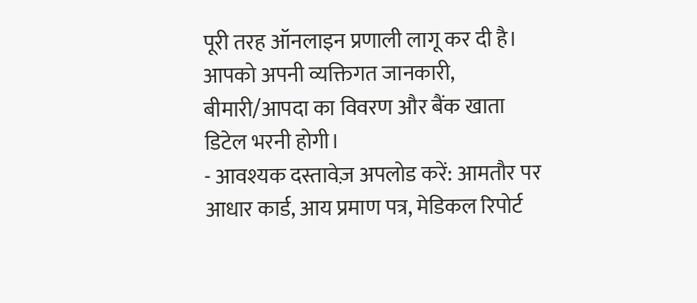पूरी तरह ऑनलाइन प्रणाली लागू कर दी है। आपको अपनी व्यक्तिगत जानकारी, बीमारी/आपदा का विवरण और बैंक खाता डिटेल भरनी होगी।
- आवश्यक दस्तावेज़ अपलोड करें: आमतौर पर आधार कार्ड, आय प्रमाण पत्र, मेडिकल रिपोर्ट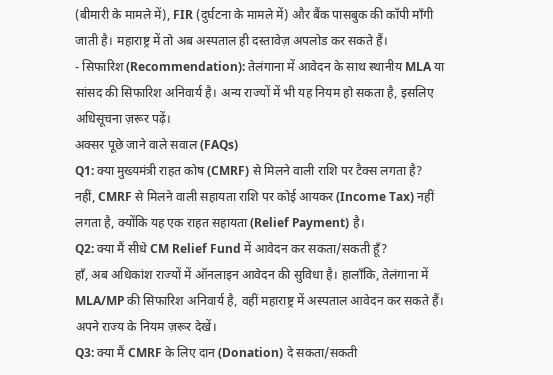(बीमारी के मामले में), FIR (दुर्घटना के मामले में) और बैंक पासबुक की कॉपी माँगी जाती है। महाराष्ट्र में तो अब अस्पताल ही दस्तावेज़ अपलोड कर सकते हैं।
- सिफारिश (Recommendation): तेलंगाना में आवेदन के साथ स्थानीय MLA या सांसद की सिफारिश अनिवार्य है। अन्य राज्यों में भी यह नियम हो सकता है, इसलिए अधिसूचना ज़रूर पढ़ें।
अक्सर पूछे जाने वाले सवाल (FAQs)
Q1: क्या मुख्यमंत्री राहत कोष (CMRF) से मिलने वाली राशि पर टैक्स लगता है?
नहीं, CMRF से मिलने वाली सहायता राशि पर कोई आयकर (Income Tax) नहीं लगता है, क्योंकि यह एक राहत सहायता (Relief Payment) है।
Q2: क्या मैं सीधे CM Relief Fund में आवेदन कर सकता/सकती हूँ?
हाँ, अब अधिकांश राज्यों में ऑनलाइन आवेदन की सुविधा है। हालाँकि, तेलंगाना में MLA/MP की सिफारिश अनिवार्य है, वहीं महाराष्ट्र में अस्पताल आवेदन कर सकते हैं। अपने राज्य के नियम ज़रूर देखें।
Q3: क्या मैं CMRF के लिए दान (Donation) दे सकता/सकती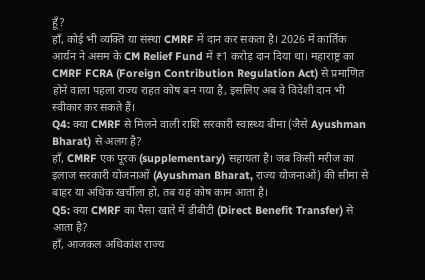हूँ?
हाँ, कोई भी व्यक्ति या संस्था CMRF में दान कर सकता है। 2026 में कार्तिक आर्यन ने असम के CM Relief Fund में ₹1 करोड़ दान दिया था। महाराष्ट्र का CMRF FCRA (Foreign Contribution Regulation Act) से प्रमाणित होने वाला पहला राज्य राहत कोष बन गया है, इसलिए अब वे विदेशी दान भी स्वीकार कर सकते हैं।
Q4: क्या CMRF से मिलने वाली राशि सरकारी स्वास्थ्य बीमा (जैसे Ayushman Bharat) से अलग है?
हाँ, CMRF एक पूरक (supplementary) सहायता है। जब किसी मरीज का इलाज सरकारी योजनाओं (Ayushman Bharat, राज्य योजनाओं) की सीमा से बाहर या अधिक खर्चीला हो, तब यह कोष काम आता है।
Q5: क्या CMRF का पैसा खाते में डीबीटी (Direct Benefit Transfer) से आता है?
हाँ, आजकल अधिकांश राज्य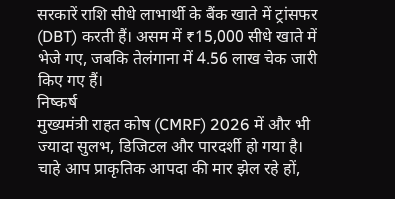सरकारें राशि सीधे लाभार्थी के बैंक खाते में ट्रांसफर (DBT) करती हैं। असम में ₹15,000 सीधे खाते में भेजे गए, जबकि तेलंगाना में 4.56 लाख चेक जारी किए गए हैं।
निष्कर्ष
मुख्यमंत्री राहत कोष (CMRF) 2026 में और भी ज्यादा सुलभ, डिजिटल और पारदर्शी हो गया है। चाहे आप प्राकृतिक आपदा की मार झेल रहे हों,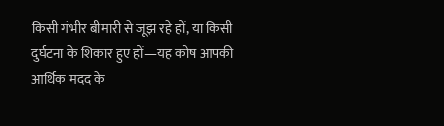किसी गंभीर बीमारी से जूझ रहे हों, या किसी दुर्घटना के शिकार हुए हों—यह कोष आपकी आर्थिक मदद के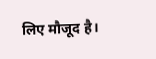लिए मौजूद है।